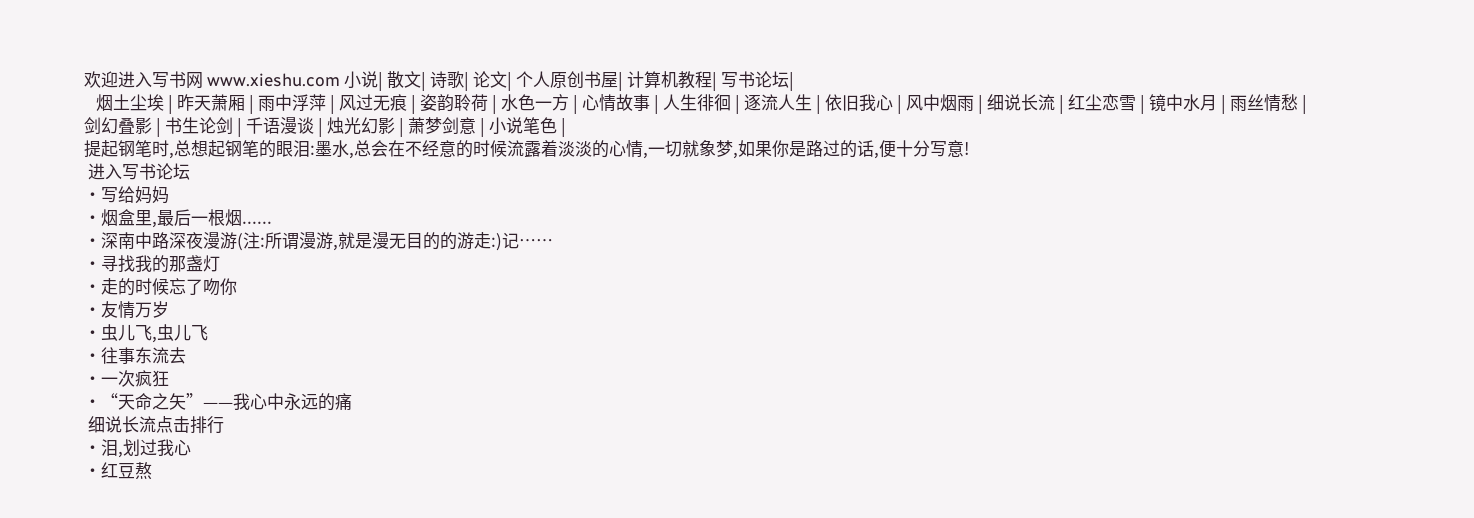欢迎进入写书网 www.xieshu.com 小说| 散文| 诗歌| 论文| 个人原创书屋| 计算机教程| 写书论坛|
   烟土尘埃 | 昨天萧厢 | 雨中浮萍 | 风过无痕 | 姿韵聆荷 | 水色一方 | 心情故事 | 人生徘徊 | 逐流人生 | 依旧我心 | 风中烟雨 | 细说长流 | 红尘恋雪 | 镜中水月 | 雨丝情愁 | 剑幻叠影 | 书生论剑 | 千语漫谈 | 烛光幻影 | 萧梦剑意 | 小说笔色 |
提起钢笔时,总想起钢笔的眼泪:墨水,总会在不经意的时候流露着淡淡的心情,一切就象梦,如果你是路过的话,便十分写意!
 进入写书论坛
·写给妈妈
·烟盒里,最后一根烟......
·深南中路深夜漫游(注:所谓漫游,就是漫无目的的游走:)记……
·寻找我的那盏灯
·走的时候忘了吻你
·友情万岁
·虫儿飞,虫儿飞
·往事东流去
·一次疯狂
·“天命之矢”——我心中永远的痛
 细说长流点击排行
·泪,划过我心
·红豆熬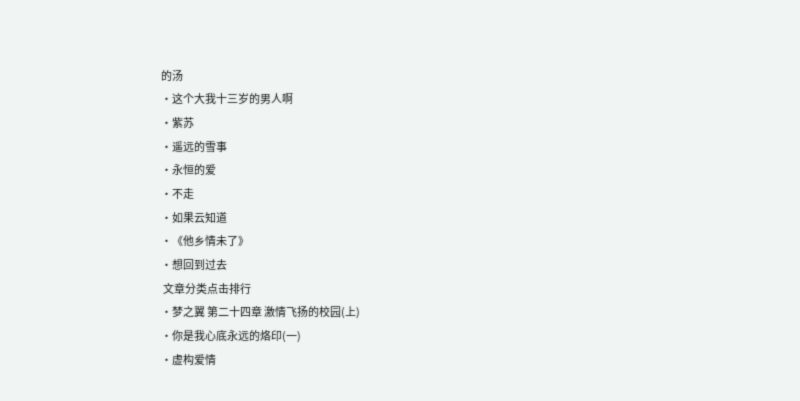的汤
·这个大我十三岁的男人啊
·紫苏
·遥远的雪事
·永恒的爱
·不走
·如果云知道
·《他乡情未了》
·想回到过去
 文章分类点击排行
·梦之翼 第二十四章 激情飞扬的校园(上)
·你是我心底永远的烙印(一)
·虚构爱情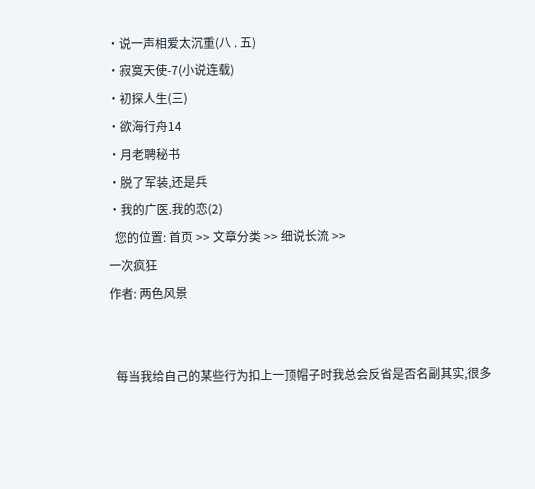·说一声相爱太沉重(八 . 五)
·寂寞天使-7(小说连载)
·初探人生(三)
·欲海行舟14
·月老聘秘书
·脱了军装,还是兵
·我的广医.我的恋(2)
  您的位置: 首页 >> 文章分类 >> 细说长流 >>
一次疯狂
作者: 两色风景


  每当我给自己的某些行为扣上一顶帽子时我总会反省是否名副其实,很多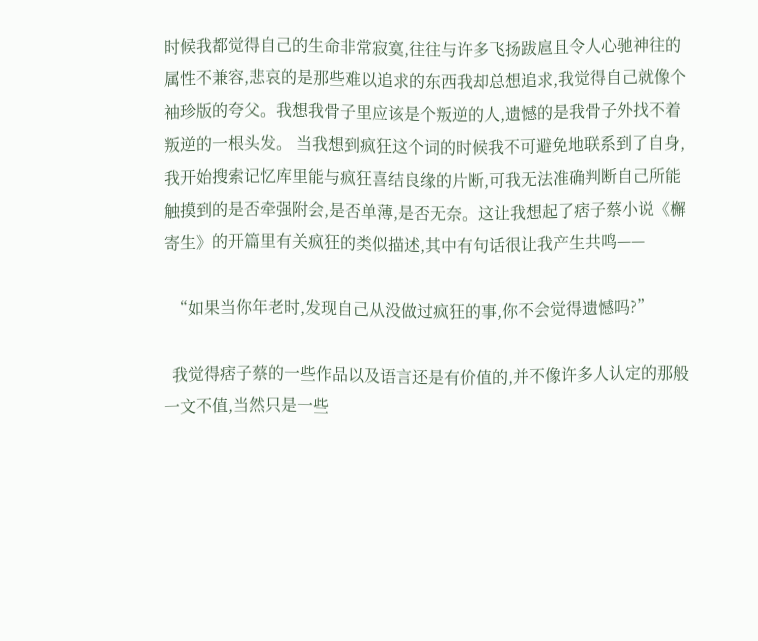时候我都觉得自己的生命非常寂寞,往往与许多飞扬跋扈且令人心驰神往的属性不兼容,悲哀的是那些难以追求的东西我却总想追求,我觉得自己就像个袖珍版的夸父。我想我骨子里应该是个叛逆的人,遗憾的是我骨子外找不着叛逆的一根头发。 当我想到疯狂这个词的时候我不可避免地联系到了自身,我开始搜索记忆库里能与疯狂喜结良缘的片断,可我无法准确判断自己所能触摸到的是否牵强附会,是否单薄,是否无奈。这让我想起了痞子蔡小说《檞寄生》的开篇里有关疯狂的类似描述,其中有句话很让我产生共鸣——

  “如果当你年老时,发现自己从没做过疯狂的事,你不会觉得遗憾吗?”

  我觉得痞子蔡的一些作品以及语言还是有价值的,并不像许多人认定的那般一文不值,当然只是一些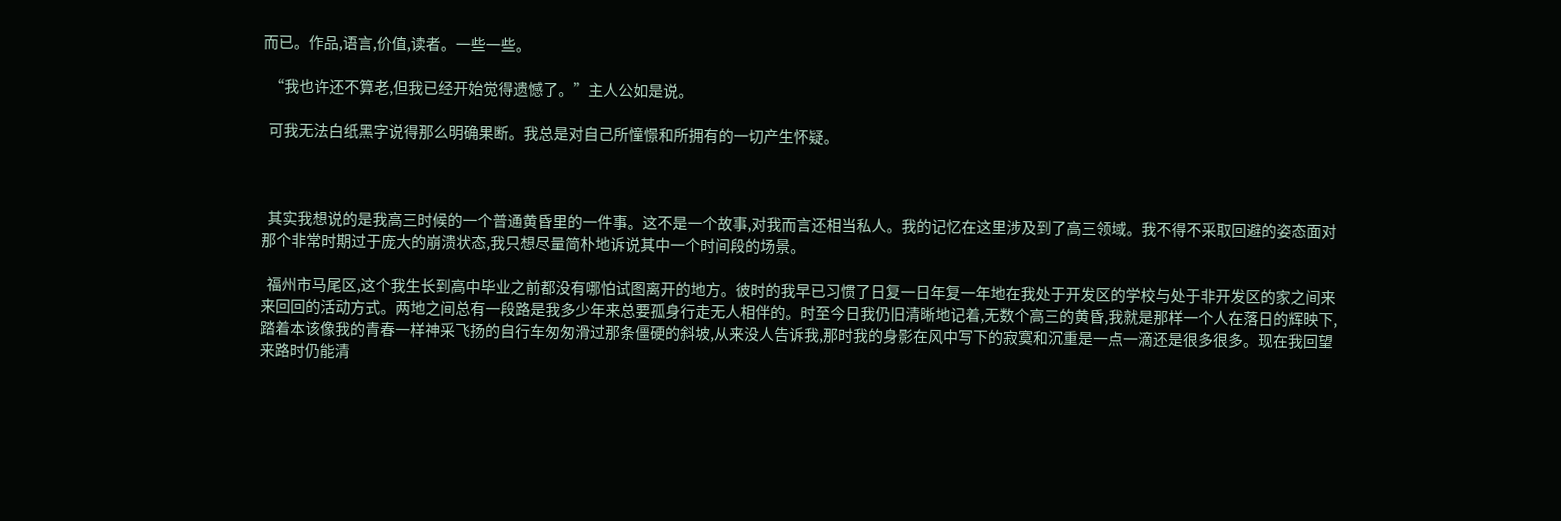而已。作品,语言,价值,读者。一些一些。

  “我也许还不算老,但我已经开始觉得遗憾了。”主人公如是说。

  可我无法白纸黑字说得那么明确果断。我总是对自己所憧憬和所拥有的一切产生怀疑。



  其实我想说的是我高三时候的一个普通黄昏里的一件事。这不是一个故事,对我而言还相当私人。我的记忆在这里涉及到了高三领域。我不得不采取回避的姿态面对那个非常时期过于庞大的崩溃状态,我只想尽量简朴地诉说其中一个时间段的场景。

  福州市马尾区,这个我生长到高中毕业之前都没有哪怕试图离开的地方。彼时的我早已习惯了日复一日年复一年地在我处于开发区的学校与处于非开发区的家之间来来回回的活动方式。两地之间总有一段路是我多少年来总要孤身行走无人相伴的。时至今日我仍旧清晰地记着,无数个高三的黄昏,我就是那样一个人在落日的辉映下,踏着本该像我的青春一样神采飞扬的自行车匆匆滑过那条僵硬的斜坡,从来没人告诉我,那时我的身影在风中写下的寂寞和沉重是一点一滴还是很多很多。现在我回望来路时仍能清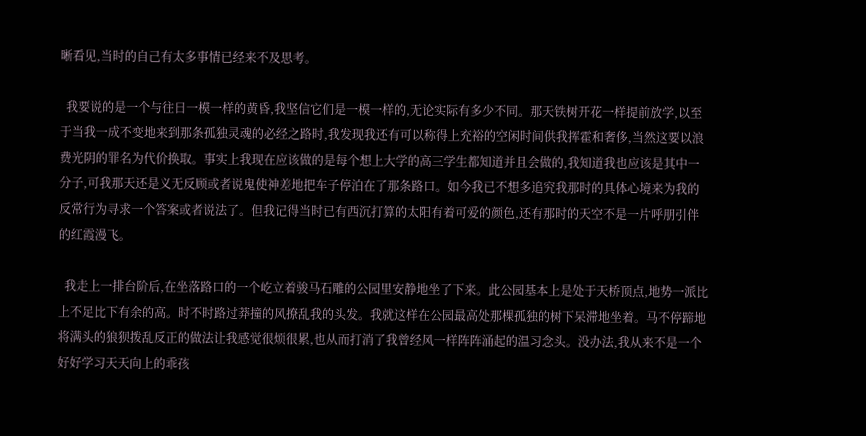晰看见,当时的自己有太多事情已经来不及思考。

  我要说的是一个与往日一模一样的黄昏,我坚信它们是一模一样的,无论实际有多少不同。那天铁树开花一样提前放学,以至于当我一成不变地来到那条孤独灵魂的必经之路时,我发现我还有可以称得上充裕的空闲时间供我挥霍和奢侈,当然这要以浪费光阴的罪名为代价换取。事实上我现在应该做的是每个想上大学的高三学生都知道并且会做的,我知道我也应该是其中一分子,可我那天还是义无反顾或者说鬼使神差地把车子停泊在了那条路口。如今我已不想多追究我那时的具体心境来为我的反常行为寻求一个答案或者说法了。但我记得当时已有西沉打算的太阳有着可爱的颜色,还有那时的天空不是一片呼朋引伴的红霞漫飞。

  我走上一排台阶后,在坐落路口的一个屹立着骏马石雕的公园里安静地坐了下来。此公园基本上是处于天桥顶点,地势一派比上不足比下有余的高。时不时路过莽撞的风撩乱我的头发。我就这样在公园最高处那棵孤独的树下呆滞地坐着。马不停蹄地将满头的狼狈拨乱反正的做法让我感觉很烦很累,也从而打消了我曾经风一样阵阵涌起的温习念头。没办法,我从来不是一个好好学习天天向上的乖孩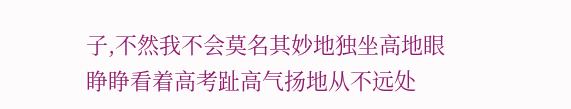子,不然我不会莫名其妙地独坐高地眼睁睁看着高考趾高气扬地从不远处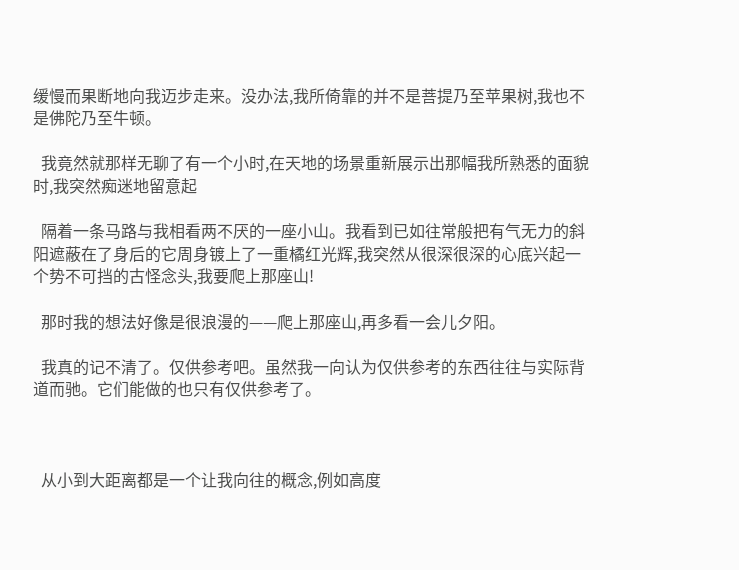缓慢而果断地向我迈步走来。没办法,我所倚靠的并不是菩提乃至苹果树,我也不是佛陀乃至牛顿。

  我竟然就那样无聊了有一个小时,在天地的场景重新展示出那幅我所熟悉的面貌时,我突然痴迷地留意起

  隔着一条马路与我相看两不厌的一座小山。我看到已如往常般把有气无力的斜阳遮蔽在了身后的它周身镀上了一重橘红光辉,我突然从很深很深的心底兴起一个势不可挡的古怪念头,我要爬上那座山!

  那时我的想法好像是很浪漫的——爬上那座山,再多看一会儿夕阳。

  我真的记不清了。仅供参考吧。虽然我一向认为仅供参考的东西往往与实际背道而驰。它们能做的也只有仅供参考了。



  从小到大距离都是一个让我向往的概念,例如高度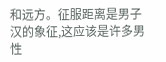和远方。征服距离是男子汉的象征,这应该是许多男性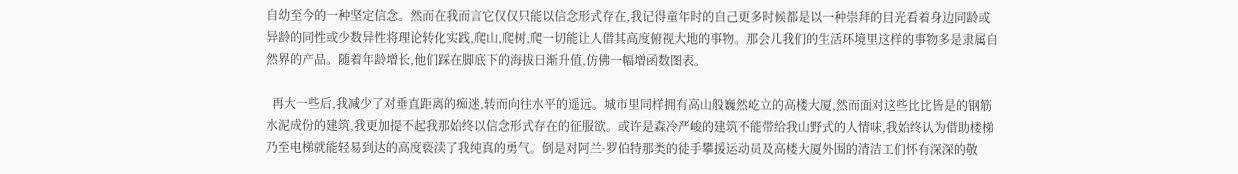自幼至今的一种坚定信念。然而在我而言它仅仅只能以信念形式存在,我记得童年时的自己更多时候都是以一种崇拜的目光看着身边同龄或异龄的同性或少数异性将理论转化实践,爬山,爬树,爬一切能让人借其高度俯视大地的事物。那会儿我们的生活环境里这样的事物多是隶属自然界的产品。随着年龄增长,他们踩在脚底下的海拔日渐升值,仿佛一幅增函数图表。

  再大一些后,我减少了对垂直距离的痴迷,转而向往水平的遥远。城市里同样拥有高山般巍然屹立的高楼大厦,然而面对这些比比皆是的钢筋水泥成份的建筑,我更加提不起我那始终以信念形式存在的征服欲。或许是森冷严峻的建筑不能带给我山野式的人情味,我始终认为借助楼梯乃至电梯就能轻易到达的高度亵渎了我纯真的勇气。倒是对阿兰·罗伯特那类的徒手攀援运动员及高楼大厦外围的清洁工们怀有深深的敬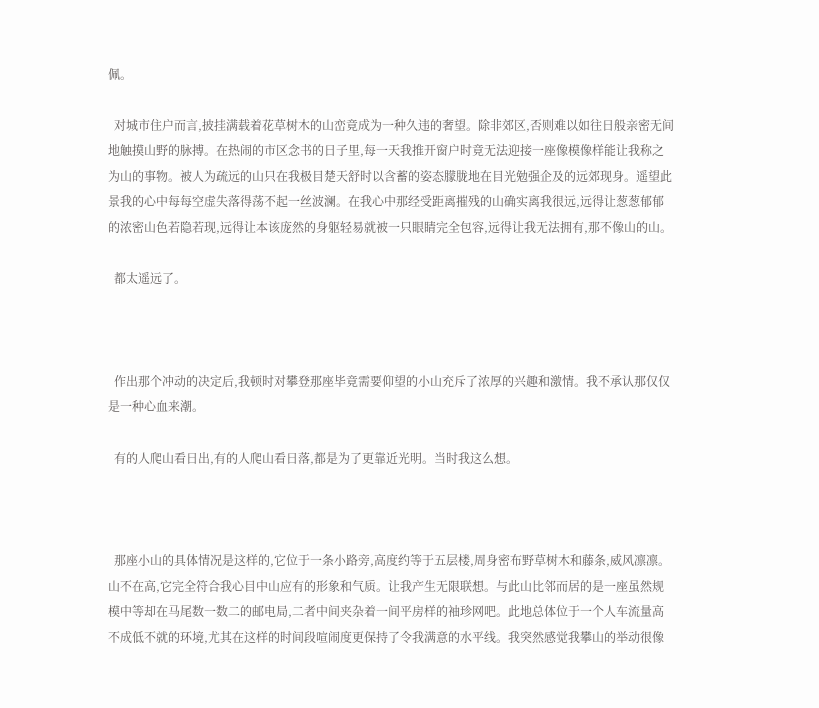佩。

  对城市住户而言,披挂满载着花草树木的山峦竟成为一种久违的奢望。除非郊区,否则难以如往日般亲密无间地触摸山野的脉搏。在热闹的市区念书的日子里,每一天我推开窗户时竟无法迎接一座像模像样能让我称之为山的事物。被人为疏远的山只在我极目楚天舒时以含蓄的姿态朦胧地在目光勉强企及的远郊现身。遥望此景我的心中每每空虚失落得荡不起一丝波澜。在我心中那经受距离摧残的山确实离我很远,远得让葱葱郁郁的浓密山色若隐若现,远得让本该庞然的身躯轻易就被一只眼睛完全包容,远得让我无法拥有,那不像山的山。

  都太遥远了。



  作出那个冲动的决定后,我顿时对攀登那座毕竟需要仰望的小山充斥了浓厚的兴趣和激情。我不承认那仅仅是一种心血来潮。

  有的人爬山看日出,有的人爬山看日落,都是为了更靠近光明。当时我这么想。



  那座小山的具体情况是这样的,它位于一条小路旁,高度约等于五层楼,周身密布野草树木和藤条,威风凛凛。山不在高,它完全符合我心目中山应有的形象和气质。让我产生无限联想。与此山比邻而居的是一座虽然规模中等却在马尾数一数二的邮电局,二者中间夹杂着一间平房样的袖珍网吧。此地总体位于一个人车流量高不成低不就的环境,尤其在这样的时间段喧闹度更保持了令我满意的水平线。我突然感觉我攀山的举动很像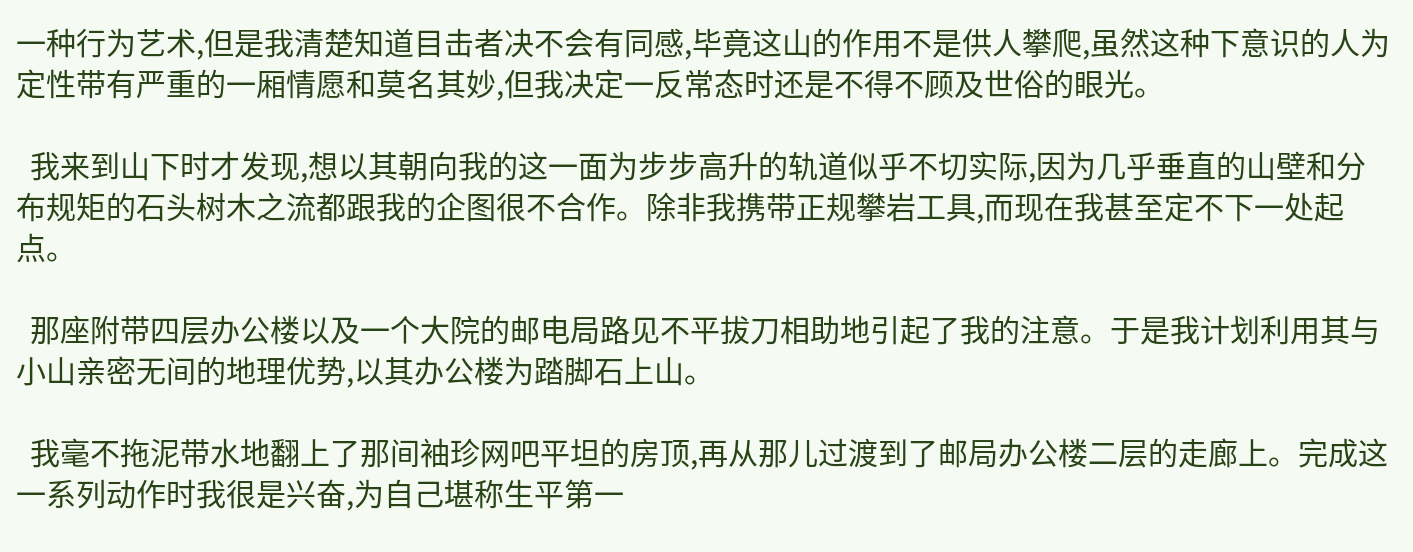一种行为艺术,但是我清楚知道目击者决不会有同感,毕竟这山的作用不是供人攀爬,虽然这种下意识的人为定性带有严重的一厢情愿和莫名其妙,但我决定一反常态时还是不得不顾及世俗的眼光。

  我来到山下时才发现,想以其朝向我的这一面为步步高升的轨道似乎不切实际,因为几乎垂直的山壁和分布规矩的石头树木之流都跟我的企图很不合作。除非我携带正规攀岩工具,而现在我甚至定不下一处起点。

  那座附带四层办公楼以及一个大院的邮电局路见不平拔刀相助地引起了我的注意。于是我计划利用其与小山亲密无间的地理优势,以其办公楼为踏脚石上山。

  我毫不拖泥带水地翻上了那间袖珍网吧平坦的房顶,再从那儿过渡到了邮局办公楼二层的走廊上。完成这一系列动作时我很是兴奋,为自己堪称生平第一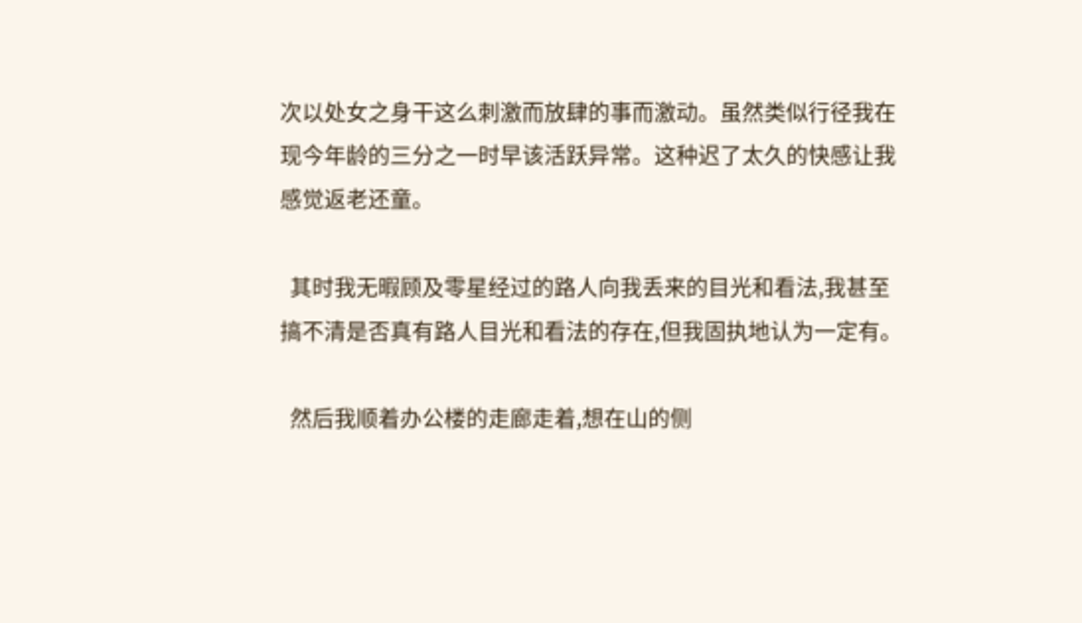次以处女之身干这么刺激而放肆的事而激动。虽然类似行径我在现今年龄的三分之一时早该活跃异常。这种迟了太久的快感让我感觉返老还童。

  其时我无暇顾及零星经过的路人向我丢来的目光和看法,我甚至搞不清是否真有路人目光和看法的存在,但我固执地认为一定有。

  然后我顺着办公楼的走廊走着,想在山的侧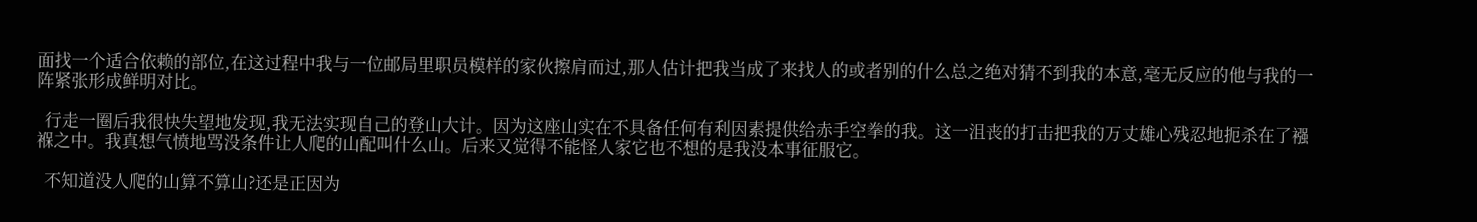面找一个适合依赖的部位,在这过程中我与一位邮局里职员模样的家伙擦肩而过,那人估计把我当成了来找人的或者别的什么总之绝对猜不到我的本意,毫无反应的他与我的一阵紧张形成鲜明对比。

  行走一圈后我很快失望地发现,我无法实现自己的登山大计。因为这座山实在不具备任何有利因素提供给赤手空拳的我。这一沮丧的打击把我的万丈雄心残忍地扼杀在了襁褓之中。我真想气愤地骂没条件让人爬的山配叫什么山。后来又觉得不能怪人家它也不想的是我没本事征服它。

  不知道没人爬的山算不算山?还是正因为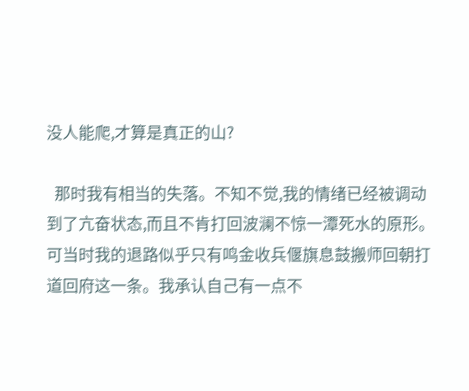没人能爬,才算是真正的山?

  那时我有相当的失落。不知不觉,我的情绪已经被调动到了亢奋状态,而且不肯打回波澜不惊一潭死水的原形。可当时我的退路似乎只有鸣金收兵偃旗息鼓搬师回朝打道回府这一条。我承认自己有一点不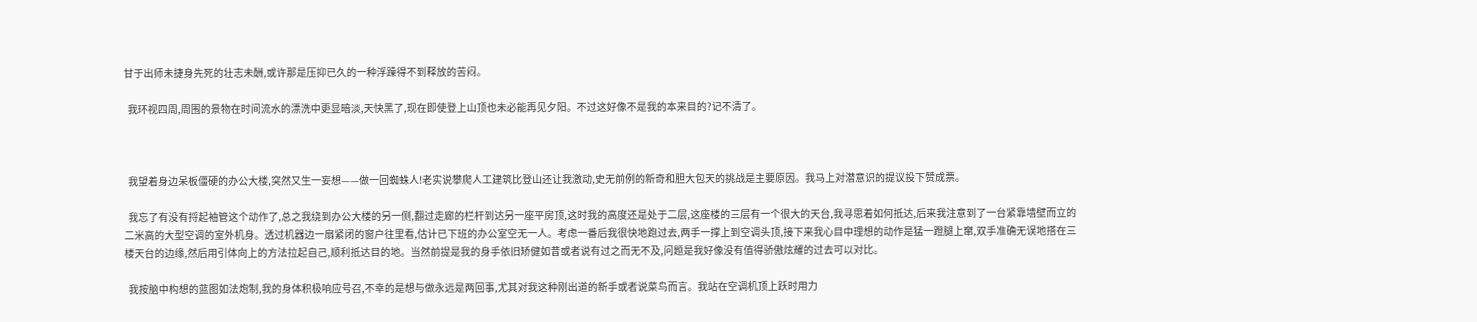甘于出师未捷身先死的壮志未酬,或许那是压抑已久的一种浮躁得不到释放的苦闷。

  我环视四周,周围的景物在时间流水的漂洗中更显暗淡,天快黑了,现在即使登上山顶也未必能再见夕阳。不过这好像不是我的本来目的?记不清了。



  我望着身边呆板僵硬的办公大楼,突然又生一妄想——做一回蜘蛛人!老实说攀爬人工建筑比登山还让我激动,史无前例的新奇和胆大包天的挑战是主要原因。我马上对潜意识的提议投下赞成票。

  我忘了有没有捋起袖管这个动作了,总之我绕到办公大楼的另一侧,翻过走廊的栏杆到达另一座平房顶,这时我的高度还是处于二层,这座楼的三层有一个很大的天台,我寻思着如何抵达,后来我注意到了一台紧靠墙壁而立的二米高的大型空调的室外机身。透过机器边一扇紧闭的窗户往里看,估计已下班的办公室空无一人。考虑一番后我很快地跑过去,两手一撑上到空调头顶,接下来我心目中理想的动作是猛一蹬腿上窜,双手准确无误地搭在三楼天台的边缘,然后用引体向上的方法拉起自己,顺利抵达目的地。当然前提是我的身手依旧矫健如昔或者说有过之而无不及,问题是我好像没有值得骄傲炫耀的过去可以对比。

  我按脑中构想的蓝图如法炮制,我的身体积极响应号召,不幸的是想与做永远是两回事,尤其对我这种刚出道的新手或者说菜鸟而言。我站在空调机顶上跃时用力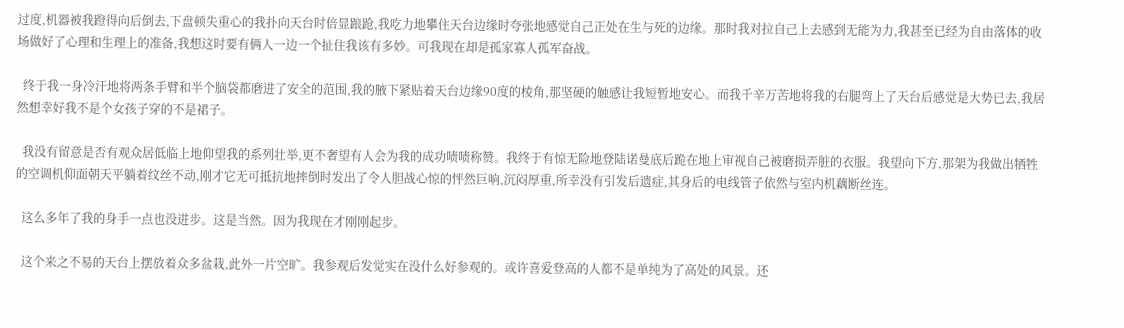过度,机器被我蹬得向后倒去,下盘顿失重心的我扑向天台时倍显踉跄,我吃力地攀住天台边缘时夸张地感觉自己正处在生与死的边缘。那时我对拉自己上去感到无能为力,我甚至已经为自由落体的收场做好了心理和生理上的准备,我想这时要有俩人一边一个扯住我该有多妙。可我现在却是孤家寡人孤军奋战。

  终于我一身冷汗地将两条手臂和半个脑袋都磨进了安全的范围,我的腋下紧贴着天台边缘90度的棱角,那坚硬的触感让我短暂地安心。而我千辛万苦地将我的右腿弯上了天台后感觉是大势已去,我居然想幸好我不是个女孩子穿的不是裙子。

  我没有留意是否有观众居低临上地仰望我的系列壮举,更不奢望有人会为我的成功啧啧称赞。我终于有惊无险地登陆诺曼底后跪在地上审视自己被磨损弄脏的衣服。我望向下方,那架为我做出牺牲的空调机仰面朝天平躺着纹丝不动,刚才它无可抵抗地摔倒时发出了令人胆战心惊的怦然巨响,沉闷厚重,所幸没有引发后遗症,其身后的电线管子依然与室内机藕断丝连。

  这么多年了我的身手一点也没进步。这是当然。因为我现在才刚刚起步。

  这个来之不易的天台上摆放着众多盆栽,此外一片空旷。我参观后发觉实在没什么好参观的。或许喜爱登高的人都不是单纯为了高处的风景。还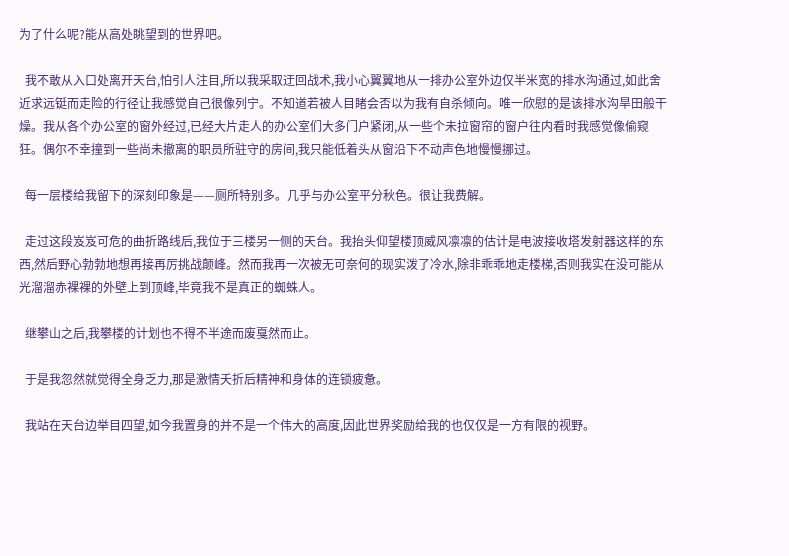为了什么呢?能从高处眺望到的世界吧。

  我不敢从入口处离开天台,怕引人注目,所以我采取迂回战术,我小心翼翼地从一排办公室外边仅半米宽的排水沟通过,如此舍近求远铤而走险的行径让我感觉自己很像列宁。不知道若被人目睹会否以为我有自杀倾向。唯一欣慰的是该排水沟旱田般干燥。我从各个办公室的窗外经过,已经大片走人的办公室们大多门户紧闭,从一些个未拉窗帘的窗户往内看时我感觉像偷窥狂。偶尔不幸撞到一些尚未撤离的职员所驻守的房间,我只能低着头从窗沿下不动声色地慢慢挪过。

  每一层楼给我留下的深刻印象是——厕所特别多。几乎与办公室平分秋色。很让我费解。

  走过这段岌岌可危的曲折路线后,我位于三楼另一侧的天台。我抬头仰望楼顶威风凛凛的估计是电波接收塔发射器这样的东西,然后野心勃勃地想再接再厉挑战颠峰。然而我再一次被无可奈何的现实泼了冷水,除非乖乖地走楼梯,否则我实在没可能从光溜溜赤裸裸的外壁上到顶峰,毕竟我不是真正的蜘蛛人。

  继攀山之后,我攀楼的计划也不得不半途而废戛然而止。

  于是我忽然就觉得全身乏力,那是激情夭折后精神和身体的连锁疲惫。

  我站在天台边举目四望,如今我置身的并不是一个伟大的高度,因此世界奖励给我的也仅仅是一方有限的视野。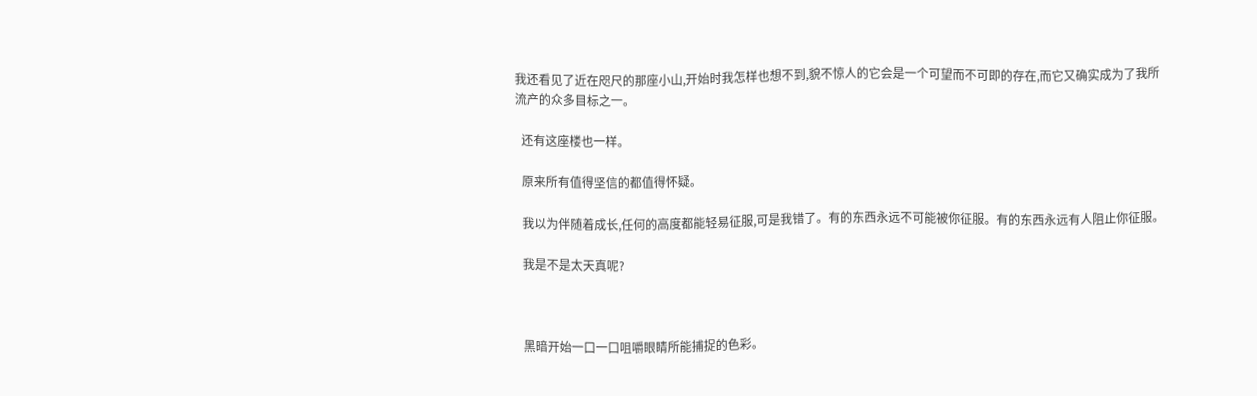我还看见了近在咫尺的那座小山,开始时我怎样也想不到,貌不惊人的它会是一个可望而不可即的存在,而它又确实成为了我所流产的众多目标之一。

  还有这座楼也一样。

  原来所有值得坚信的都值得怀疑。

  我以为伴随着成长,任何的高度都能轻易征服,可是我错了。有的东西永远不可能被你征服。有的东西永远有人阻止你征服。

  我是不是太天真呢?



  黑暗开始一口一口咀嚼眼睛所能捕捉的色彩。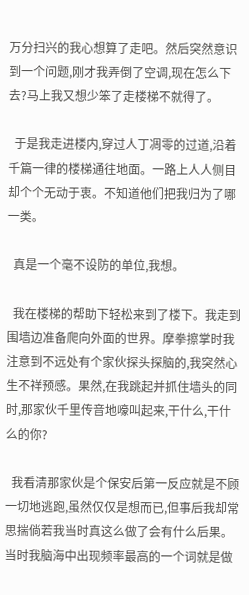万分扫兴的我心想算了走吧。然后突然意识到一个问题,刚才我弄倒了空调,现在怎么下去?马上我又想少笨了走楼梯不就得了。

  于是我走进楼内,穿过人丁凋零的过道,沿着千篇一律的楼梯通往地面。一路上人人侧目却个个无动于衷。不知道他们把我归为了哪一类。

  真是一个毫不设防的单位,我想。

  我在楼梯的帮助下轻松来到了楼下。我走到围墙边准备爬向外面的世界。摩拳擦掌时我注意到不远处有个家伙探头探脑的,我突然心生不祥预感。果然,在我跳起并抓住墙头的同时,那家伙千里传音地嚎叫起来,干什么,干什么的你?

  我看清那家伙是个保安后第一反应就是不顾一切地逃跑,虽然仅仅是想而已,但事后我却常思揣倘若我当时真这么做了会有什么后果。当时我脑海中出现频率最高的一个词就是做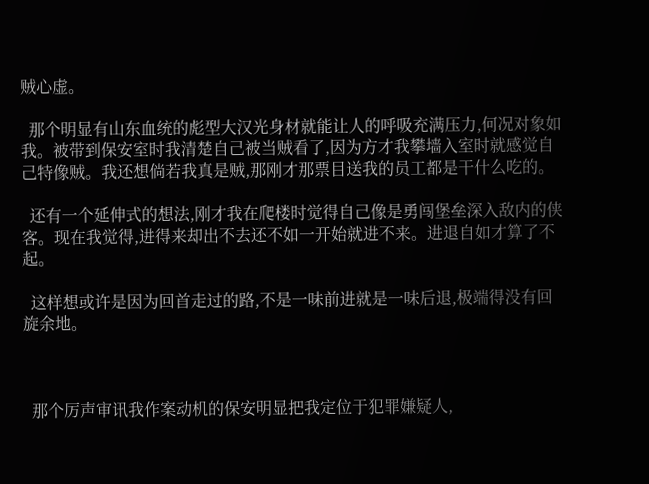贼心虚。

  那个明显有山东血统的彪型大汉光身材就能让人的呼吸充满压力,何况对象如我。被带到保安室时我清楚自己被当贼看了,因为方才我攀墙入室时就感觉自己特像贼。我还想倘若我真是贼,那刚才那票目送我的员工都是干什么吃的。

  还有一个延伸式的想法,刚才我在爬楼时觉得自己像是勇闯堡垒深入敌内的侠客。现在我觉得,进得来却出不去还不如一开始就进不来。进退自如才算了不起。

  这样想或许是因为回首走过的路,不是一味前进就是一味后退,极端得没有回旋余地。



  那个厉声审讯我作案动机的保安明显把我定位于犯罪嫌疑人,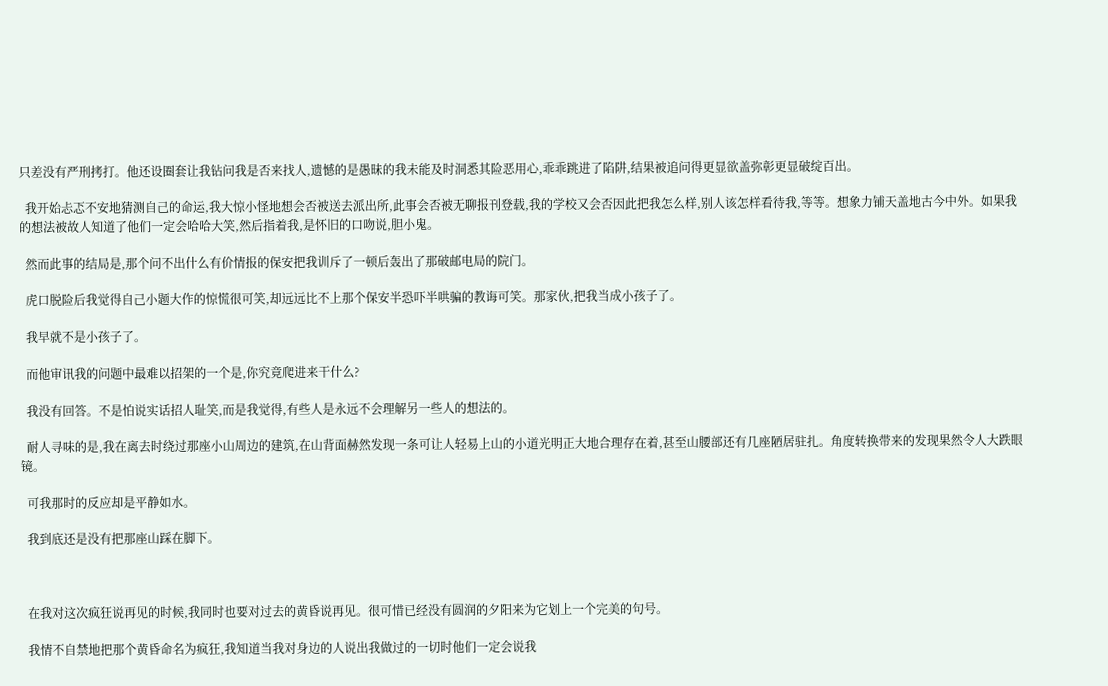只差没有严刑拷打。他还设圈套让我钻问我是否来找人,遗憾的是愚昧的我未能及时洞悉其险恶用心,乖乖跳进了陷阱,结果被追问得更显欲盖弥彰更显破绽百出。

  我开始忐忑不安地猜测自己的命运,我大惊小怪地想会否被送去派出所,此事会否被无聊报刊登载,我的学校又会否因此把我怎么样,别人该怎样看待我,等等。想象力铺天盖地古今中外。如果我的想法被故人知道了他们一定会哈哈大笑,然后指着我,是怀旧的口吻说,胆小鬼。

  然而此事的结局是,那个问不出什么有价情报的保安把我训斥了一顿后轰出了那破邮电局的院门。

  虎口脱险后我觉得自己小题大作的惊慌很可笑,却远远比不上那个保安半恐吓半哄骗的教诲可笑。那家伙,把我当成小孩子了。

  我早就不是小孩子了。

  而他审讯我的问题中最难以招架的一个是,你究竟爬进来干什么?

  我没有回答。不是怕说实话招人耻笑,而是我觉得,有些人是永远不会理解另一些人的想法的。

  耐人寻味的是,我在离去时绕过那座小山周边的建筑,在山背面赫然发现一条可让人轻易上山的小道光明正大地合理存在着,甚至山腰部还有几座陋居驻扎。角度转换带来的发现果然令人大跌眼镜。

  可我那时的反应却是平静如水。

  我到底还是没有把那座山踩在脚下。



  在我对这次疯狂说再见的时候,我同时也要对过去的黄昏说再见。很可惜已经没有圆润的夕阳来为它划上一个完美的句号。

  我情不自禁地把那个黄昏命名为疯狂,我知道当我对身边的人说出我做过的一切时他们一定会说我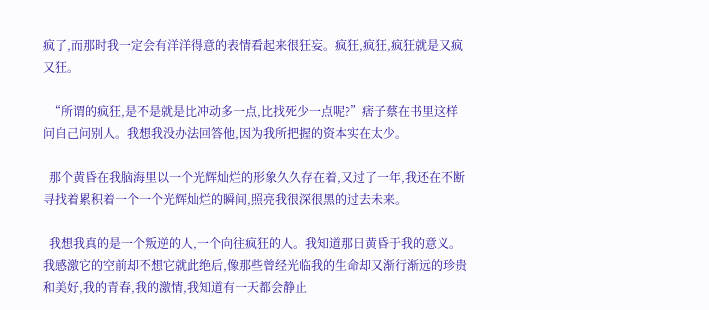疯了,而那时我一定会有洋洋得意的表情看起来很狂妄。疯狂,疯狂,疯狂就是又疯又狂。

  “所谓的疯狂,是不是就是比冲动多一点,比找死少一点呢?”痞子蔡在书里这样问自己问别人。我想我没办法回答他,因为我所把握的资本实在太少。

  那个黄昏在我脑海里以一个光辉灿烂的形象久久存在着,又过了一年,我还在不断寻找着累积着一个一个光辉灿烂的瞬间,照亮我很深很黑的过去未来。

  我想我真的是一个叛逆的人,一个向往疯狂的人。我知道那日黄昏于我的意义。我感激它的空前却不想它就此绝后,像那些曾经光临我的生命却又渐行渐远的珍贵和美好,我的青春,我的激情,我知道有一天都会静止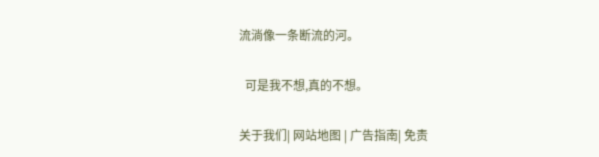流淌像一条断流的河。

  可是我不想,真的不想。

关于我们| 网站地图 | 广告指南| 免责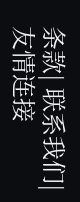条款| 联系我们| 友情连接